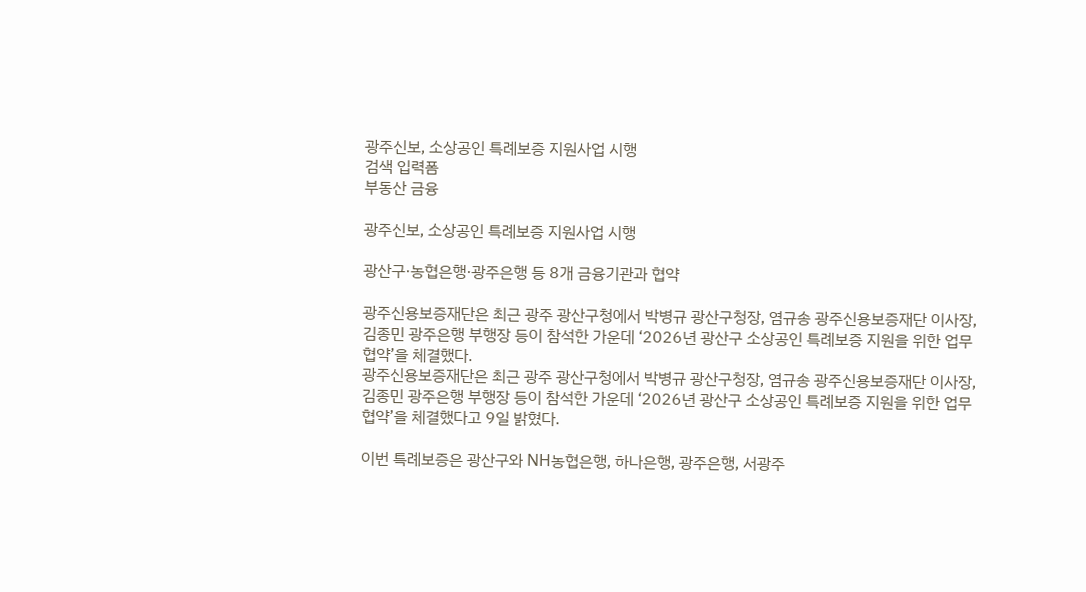광주신보, 소상공인 특례보증 지원사업 시행
검색 입력폼
부동산 금융

광주신보, 소상공인 특례보증 지원사업 시행

광산구·농협은행·광주은행 등 8개 금융기관과 협약

광주신용보증재단은 최근 광주 광산구청에서 박병규 광산구청장, 염규송 광주신용보증재단 이사장, 김종민 광주은행 부행장 등이 참석한 가운데 ‘2026년 광산구 소상공인 특례보증 지원을 위한 업무협약’을 체결했다.
광주신용보증재단은 최근 광주 광산구청에서 박병규 광산구청장, 염규송 광주신용보증재단 이사장, 김종민 광주은행 부행장 등이 참석한 가운데 ‘2026년 광산구 소상공인 특례보증 지원을 위한 업무협약’을 체결했다고 9일 밝혔다.

이번 특례보증은 광산구와 NH농협은행, 하나은행, 광주은행, 서광주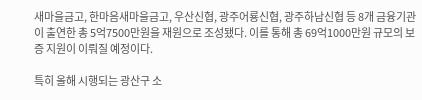새마을금고, 한마음새마을금고, 우산신협, 광주어룡신협, 광주하남신협 등 8개 금융기관이 출연한 총 5억7500만원을 재원으로 조성됐다. 이를 통해 총 69억1000만원 규모의 보증 지원이 이뤄질 예정이다.

특히 올해 시행되는 광산구 소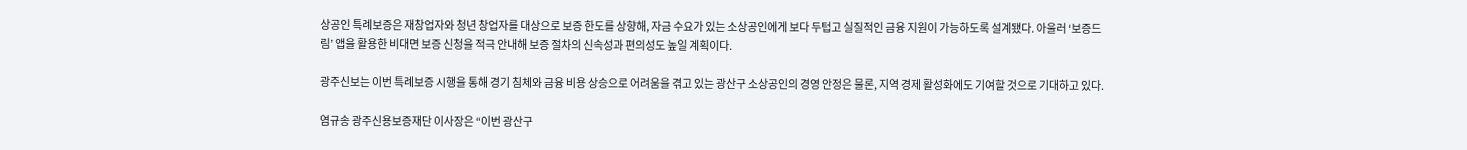상공인 특례보증은 재창업자와 청년 창업자를 대상으로 보증 한도를 상향해, 자금 수요가 있는 소상공인에게 보다 두텁고 실질적인 금융 지원이 가능하도록 설계됐다. 아울러 ‘보증드림’ 앱을 활용한 비대면 보증 신청을 적극 안내해 보증 절차의 신속성과 편의성도 높일 계획이다.

광주신보는 이번 특례보증 시행을 통해 경기 침체와 금융 비용 상승으로 어려움을 겪고 있는 광산구 소상공인의 경영 안정은 물론, 지역 경제 활성화에도 기여할 것으로 기대하고 있다.

염규송 광주신용보증재단 이사장은 “이번 광산구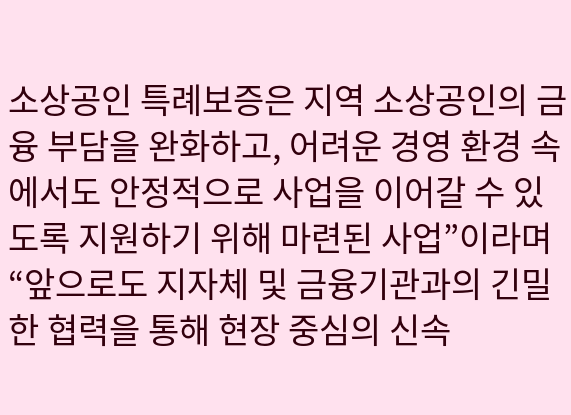소상공인 특례보증은 지역 소상공인의 금융 부담을 완화하고, 어려운 경영 환경 속에서도 안정적으로 사업을 이어갈 수 있도록 지원하기 위해 마련된 사업”이라며 “앞으로도 지자체 및 금융기관과의 긴밀한 협력을 통해 현장 중심의 신속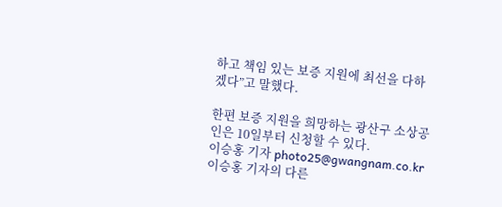하고 책임 있는 보증 지원에 최선을 다하겠다”고 말했다.

한편 보증 지원을 희망하는 광산구 소상공인은 10일부터 신청할 수 있다.
이승홍 기자 photo25@gwangnam.co.kr         이승홍 기자의 다른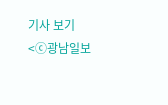기사 보기
<ⓒ광남일보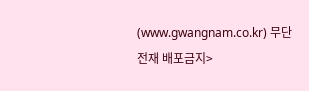(www.gwangnam.co.kr) 무단전재 배포금지>